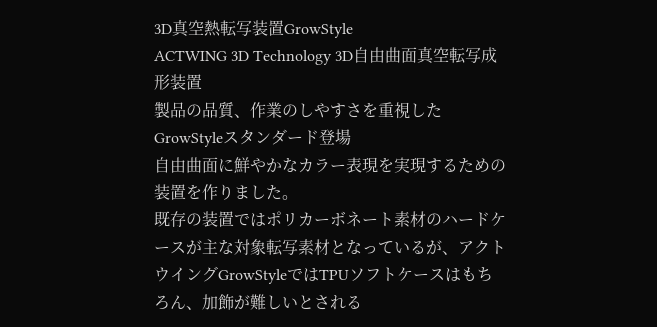3D真空熱転写装置GrowStyle
ACTWING 3D Technology 3D自由曲面真空転写成形装置
製品の品質、作業のしやすさを重視したGrowStyleスタンダード登場
自由曲面に鮮やかなカラー表現を実現するための装置を作りました。
既存の装置ではポリカーボネート素材のハードケースが主な対象転写素材となっているが、アクトウイングGrowStyleではTPUソフトケースはもちろん、加飾が難しいとされる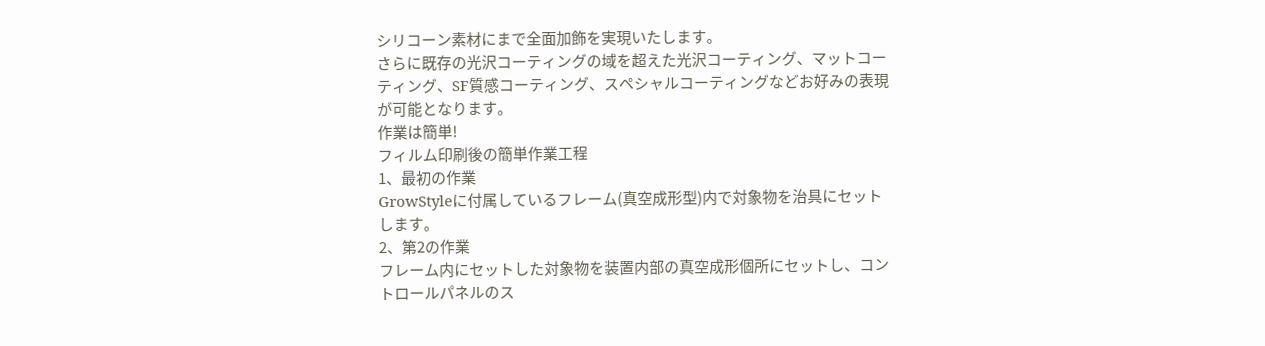シリコーン素材にまで全面加飾を実現いたします。
さらに既存の光沢コーティングの域を超えた光沢コーティング、マットコーティング、SF質感コーティング、スペシャルコーティングなどお好みの表現が可能となります。
作業は簡単!
フィルム印刷後の簡単作業工程
1、最初の作業
GrowStyleに付属しているフレーム(真空成形型)内で対象物を治具にセットします。
2、第2の作業
フレーム内にセットした対象物を装置内部の真空成形個所にセットし、コントロールパネルのス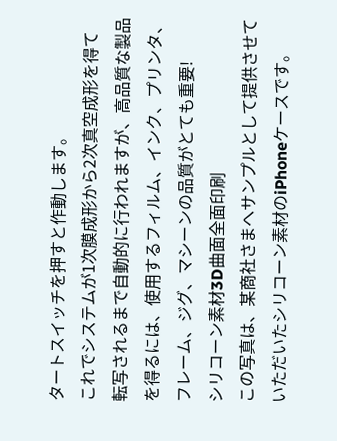タートスイッチを押すと作動します。
これでシステムが1次膜成形から2次真空成形を得て転写されるまで自動的に行われますが、高品質な製品を得るには、使用するフィルム、インク、プリンタ、フレーム、ジグ、マシーンの品質がとても重要!
シリコーン素材3D曲面全面印刷
この写真は、某商社さまへサンプルとして提供させていただいたシリコーン素材のiPhoneケースです。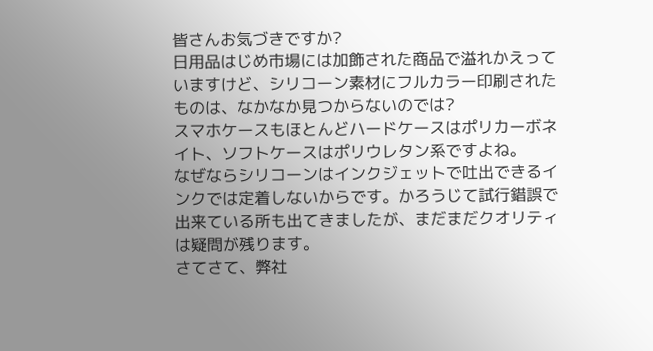皆さんお気づきですか?
日用品はじめ市場には加飾された商品で溢れかえっていますけど、シリコーン素材にフルカラー印刷されたものは、なかなか見つからないのでは?
スマホケースもほとんどハードケースはポリカーボネイト、ソフトケースはポリウレタン系ですよね。
なぜならシリコーンはインクジェットで吐出できるインクでは定着しないからです。かろうじて試行錯誤で出来ている所も出てきましたが、まだまだクオリティは疑問が残ります。
さてさて、弊社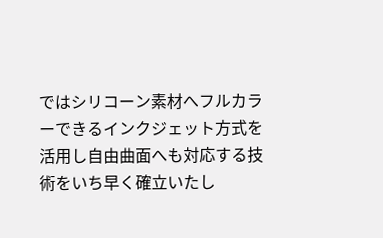ではシリコーン素材へフルカラーできるインクジェット方式を活用し自由曲面へも対応する技術をいち早く確立いたし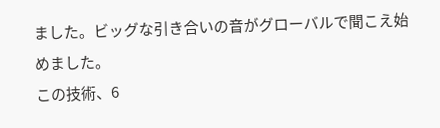ました。ビッグな引き合いの音がグローバルで聞こえ始めました。
この技術、6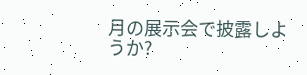月の展示会で披露しようか?